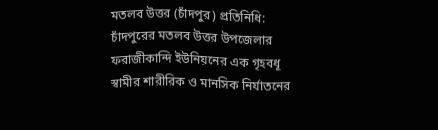মতলব উত্তর (চাঁদপুর) প্রতিনিধি:
চাঁদপুরের মতলব উত্তর উপজেলার ফরাজীকান্দি ইউনিয়নের এক গৃহবধূ স্বামীর শারীরিক ও মানসিক নির্যাতনের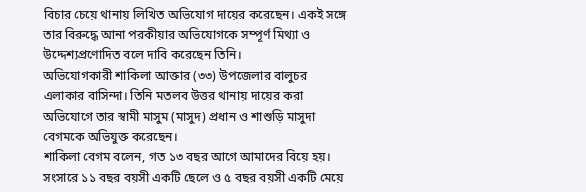বিচার চেয়ে থানায় লিখিত অভিযোগ দায়ের করেছেন। একই সঙ্গে তার বিরুদ্ধে আনা পরকীয়ার অভিযোগকে সম্পূর্ণ মিথ্যা ও উদ্দেশ্যপ্রণোদিত বলে দাবি করেছেন তিনি।
অভিযোগকারী শাকিলা আক্তার (৩৩) উপজেলার বালুচর এলাকার বাসিন্দা। তিনি মতলব উত্তর থানায় দায়ের করা অভিযোগে তার স্বামী মাসুম (মাসুদ) প্রধান ও শাশুড়ি মাসুদা বেগমকে অভিযুক্ত করেছেন।
শাকিলা বেগম বলেন, গত ১৩ বছর আগে আমাদের বিয়ে হয়। সংসারে ১১ বছর বয়সী একটি ছেলে ও ৫ বছর বয়সী একটি মেয়ে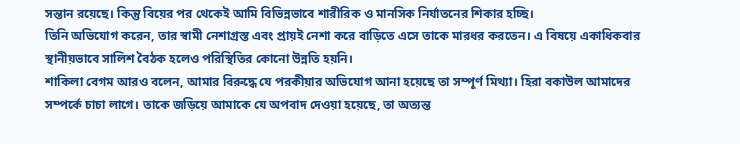সন্তান রয়েছে। কিন্তু বিয়ের পর থেকেই আমি বিভিন্নভাবে শারীরিক ও মানসিক নির্যাতনের শিকার হচ্ছি।
তিনি অভিযোগ করেন, তার স্বামী নেশাগ্রস্ত এবং প্রায়ই নেশা করে বাড়িতে এসে তাকে মারধর করতেন। এ বিষয়ে একাধিকবার স্থানীয়ভাবে সালিশ বৈঠক হলেও পরিস্থিতির কোনো উন্নতি হয়নি।
শাকিলা বেগম আরও বলেন, আমার বিরুদ্ধে যে পরকীয়ার অভিযোগ আনা হয়েছে তা সম্পূর্ণ মিথ্যা। হিরা বকাউল আমাদের সম্পর্কে চাচা লাগে। তাকে জড়িয়ে আমাকে যে অপবাদ দেওয়া হয়েছে, তা অত্যন্ত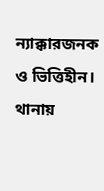ন্যাক্কারজনক ও ভিত্তিহীন।
থানায়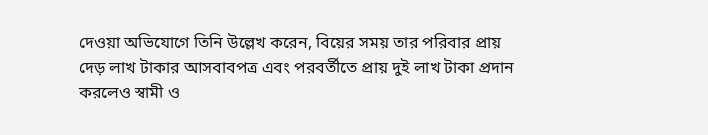দেওয়া অভিযোগে তিনি উল্লেখ করেন, বিয়ের সময় তার পরিবার প্রায় দেড় লাখ টাকার আসবাবপত্র এবং পরবর্তীতে প্রায় দুই লাখ টাকা প্রদান করলেও স্বামী ও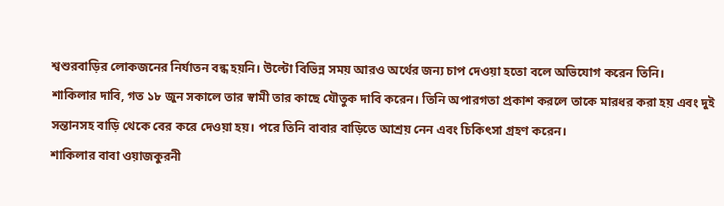শ্বশুরবাড়ির লোকজনের নির্যাতন বন্ধ হয়নি। উল্টো বিভিন্ন সময় আরও অর্থের জন্য চাপ দেওয়া হতো বলে অভিযোগ করেন তিনি।
শাকিলার দাবি, গত ১৮ জুন সকালে তার স্বামী তার কাছে যৌতুক দাবি করেন। তিনি অপারগতা প্রকাশ করলে তাকে মারধর করা হয় এবং দুই সন্তানসহ বাড়ি থেকে বের করে দেওয়া হয়। পরে তিনি বাবার বাড়িতে আশ্রয় নেন এবং চিকিৎসা গ্রহণ করেন।
শাকিলার বাবা ওয়াজকুরনী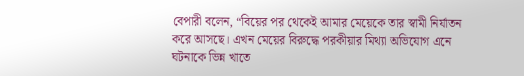বেপারী বলেন, “বিয়ের পর থেকেই আমার মেয়েকে তার স্বামী নির্যাতন করে আসছে। এখন মেয়ের বিরুদ্ধে পরকীয়ার মিথ্যা অভিযোগ এনে ঘটনাকে ভিন্ন খাতে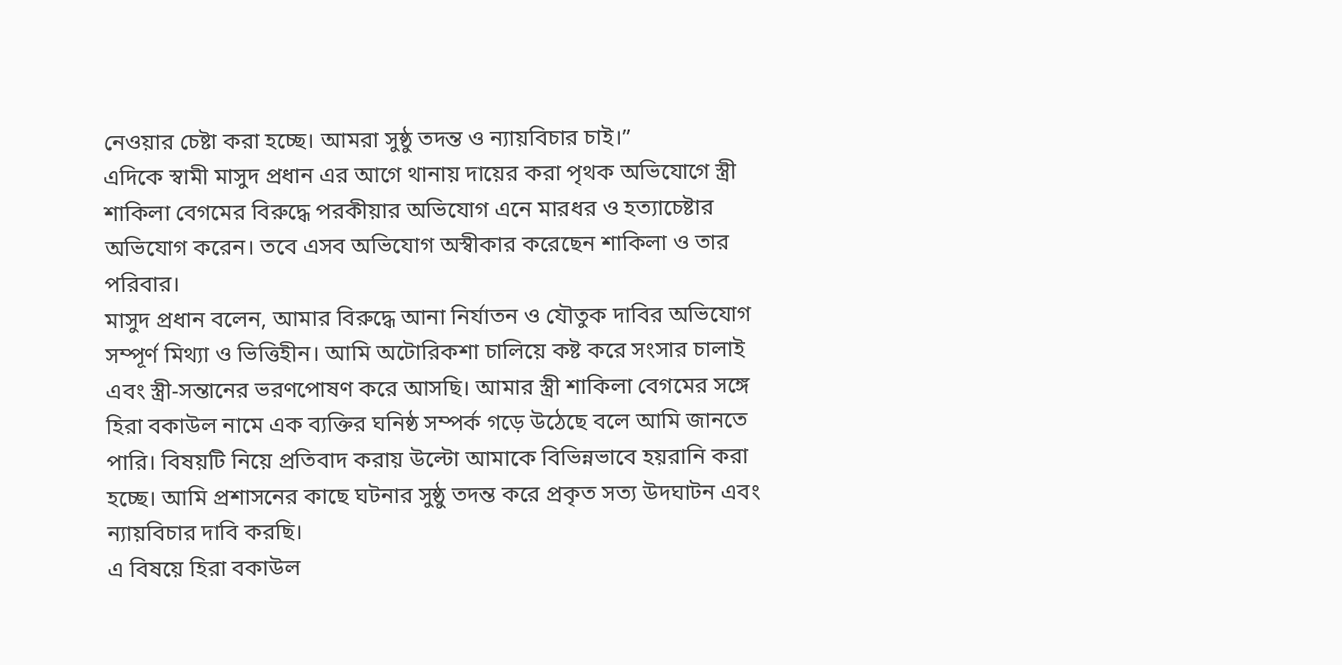নেওয়ার চেষ্টা করা হচ্ছে। আমরা সুষ্ঠু তদন্ত ও ন্যায়বিচার চাই।”
এদিকে স্বামী মাসুদ প্রধান এর আগে থানায় দায়ের করা পৃথক অভিযোগে স্ত্রী শাকিলা বেগমের বিরুদ্ধে পরকীয়ার অভিযোগ এনে মারধর ও হত্যাচেষ্টার অভিযোগ করেন। তবে এসব অভিযোগ অস্বীকার করেছেন শাকিলা ও তার পরিবার।
মাসুদ প্রধান বলেন, আমার বিরুদ্ধে আনা নির্যাতন ও যৌতুক দাবির অভিযোগ সম্পূর্ণ মিথ্যা ও ভিত্তিহীন। আমি অটোরিকশা চালিয়ে কষ্ট করে সংসার চালাই এবং স্ত্রী-সন্তানের ভরণপোষণ করে আসছি। আমার স্ত্রী শাকিলা বেগমের সঙ্গে হিরা বকাউল নামে এক ব্যক্তির ঘনিষ্ঠ সম্পর্ক গড়ে উঠেছে বলে আমি জানতে পারি। বিষয়টি নিয়ে প্রতিবাদ করায় উল্টো আমাকে বিভিন্নভাবে হয়রানি করা হচ্ছে। আমি প্রশাসনের কাছে ঘটনার সুষ্ঠু তদন্ত করে প্রকৃত সত্য উদঘাটন এবং ন্যায়বিচার দাবি করছি।
এ বিষয়ে হিরা বকাউল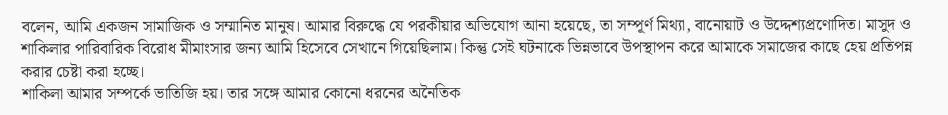বলেন, আমি একজন সামাজিক ও সম্মানিত মানুষ। আমার বিরুদ্ধে যে পরকীয়ার অভিযোগ আনা হয়েছে, তা সম্পূর্ণ মিথ্যা, বানোয়াট ও উদ্দেশ্যপ্রণোদিত। মাসুদ ও শাকিলার পারিবারিক বিরোধ মীমাংসার জন্য আমি হিসেবে সেখানে গিয়েছিলাম। কিন্তু সেই ঘটনাকে ভিন্নভাবে উপস্থাপন করে আমাকে সমাজের কাছে হেয় প্রতিপন্ন করার চেষ্টা করা হচ্ছে।
শাকিলা আমার সম্পর্কে ভাতিজি হয়। তার সঙ্গে আমার কোনো ধরনের অনৈতিক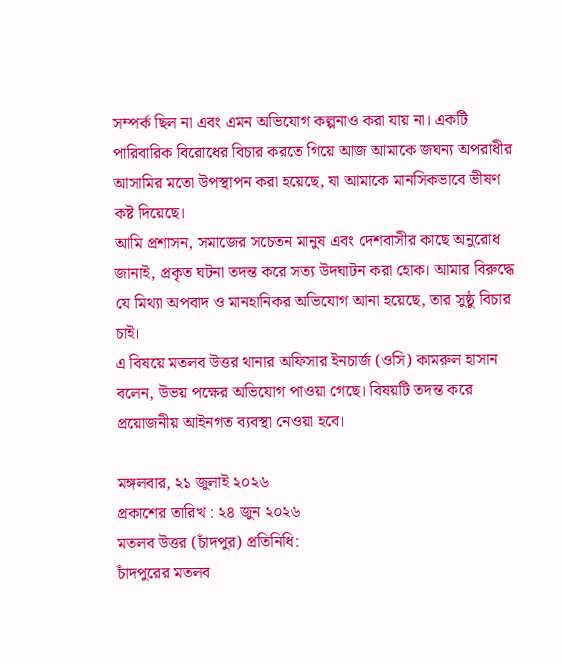সম্পর্ক ছিল না এবং এমন অভিযোগ কল্পনাও করা যায় না। একটি পারিবারিক বিরোধের বিচার করতে গিয়ে আজ আমাকে জঘন্য অপরাধীর আসামির মতো উপস্থাপন করা হয়েছে, যা আমাকে মানসিকভাবে ভীষণ কষ্ট দিয়েছে।
আমি প্রশাসন, সমাজের সচেতন মানুষ এবং দেশবাসীর কাছে অনুরোধ জানাই, প্রকৃত ঘটনা তদন্ত করে সত্য উদঘাটন করা হোক। আমার বিরুদ্ধে যে মিথ্যা অপবাদ ও মানহানিকর অভিযোগ আনা হয়েছে, তার সুষ্ঠু বিচার চাই।
এ বিষয়ে মতলব উত্তর থানার অফিসার ইনচার্জ (ওসি) কামরুল হাসান বলেন, উভয় পক্ষের অভিযোগ পাওয়া গেছে। বিষয়টি তদন্ত করে প্রয়োজনীয় আইনগত ব্যবস্থা নেওয়া হবে।

মঙ্গলবার, ২১ জুলাই ২০২৬
প্রকাশের তারিখ : ২৪ জুন ২০২৬
মতলব উত্তর (চাঁদপুর) প্রতিনিধি:
চাঁদপুরের মতলব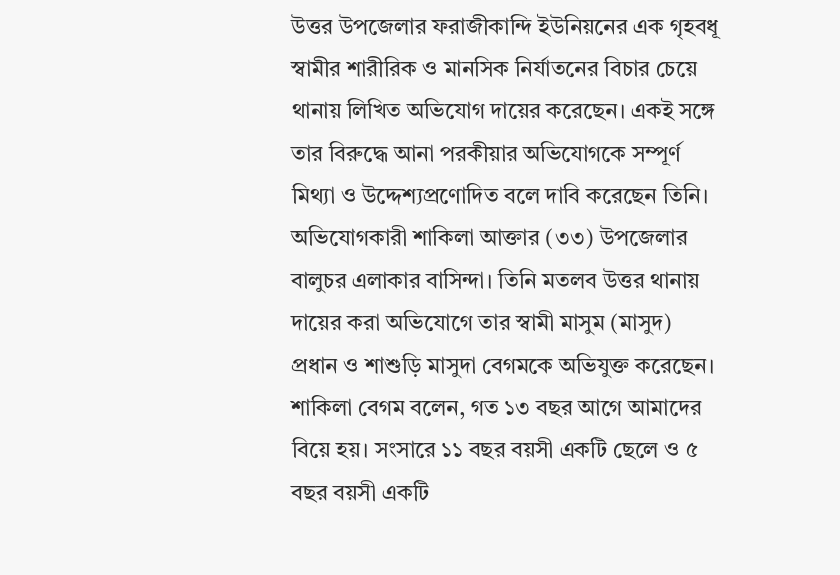উত্তর উপজেলার ফরাজীকান্দি ইউনিয়নের এক গৃহবধূ স্বামীর শারীরিক ও মানসিক নির্যাতনের বিচার চেয়ে থানায় লিখিত অভিযোগ দায়ের করেছেন। একই সঙ্গে তার বিরুদ্ধে আনা পরকীয়ার অভিযোগকে সম্পূর্ণ মিথ্যা ও উদ্দেশ্যপ্রণোদিত বলে দাবি করেছেন তিনি।
অভিযোগকারী শাকিলা আক্তার (৩৩) উপজেলার বালুচর এলাকার বাসিন্দা। তিনি মতলব উত্তর থানায় দায়ের করা অভিযোগে তার স্বামী মাসুম (মাসুদ) প্রধান ও শাশুড়ি মাসুদা বেগমকে অভিযুক্ত করেছেন।
শাকিলা বেগম বলেন, গত ১৩ বছর আগে আমাদের বিয়ে হয়। সংসারে ১১ বছর বয়সী একটি ছেলে ও ৫ বছর বয়সী একটি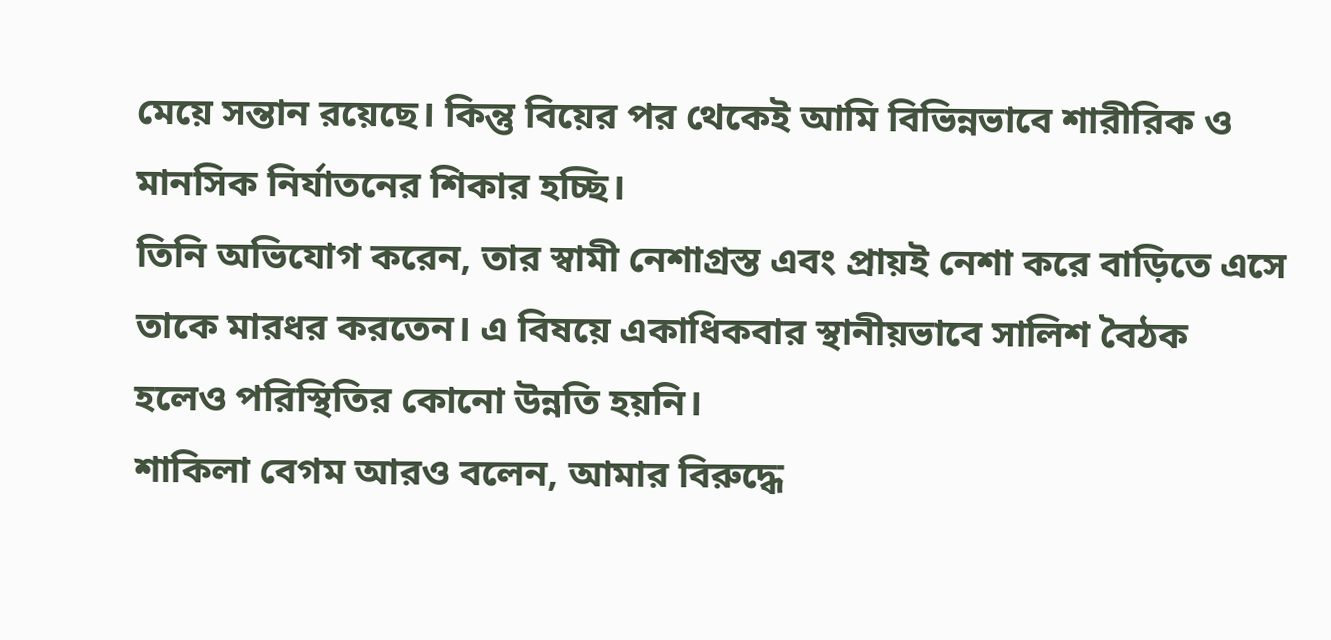মেয়ে সন্তান রয়েছে। কিন্তু বিয়ের পর থেকেই আমি বিভিন্নভাবে শারীরিক ও মানসিক নির্যাতনের শিকার হচ্ছি।
তিনি অভিযোগ করেন, তার স্বামী নেশাগ্রস্ত এবং প্রায়ই নেশা করে বাড়িতে এসে তাকে মারধর করতেন। এ বিষয়ে একাধিকবার স্থানীয়ভাবে সালিশ বৈঠক হলেও পরিস্থিতির কোনো উন্নতি হয়নি।
শাকিলা বেগম আরও বলেন, আমার বিরুদ্ধে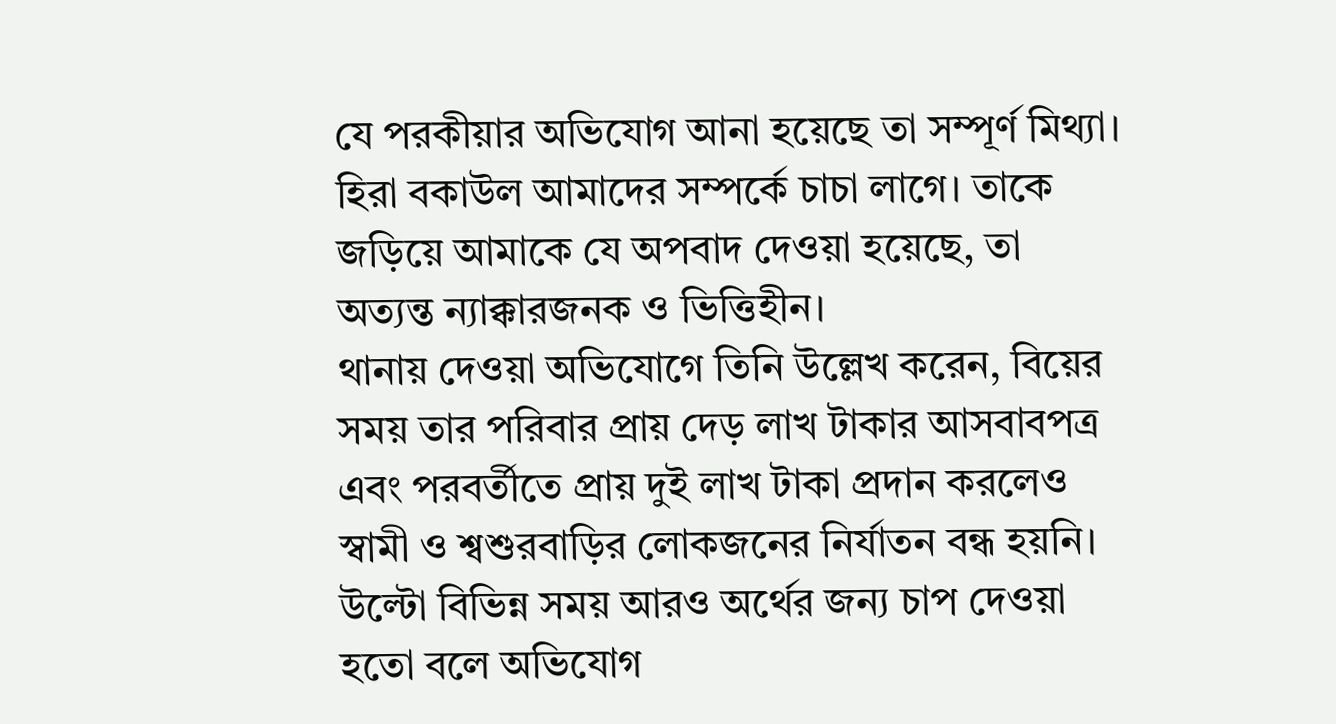যে পরকীয়ার অভিযোগ আনা হয়েছে তা সম্পূর্ণ মিথ্যা। হিরা বকাউল আমাদের সম্পর্কে চাচা লাগে। তাকে জড়িয়ে আমাকে যে অপবাদ দেওয়া হয়েছে, তা অত্যন্ত ন্যাক্কারজনক ও ভিত্তিহীন।
থানায় দেওয়া অভিযোগে তিনি উল্লেখ করেন, বিয়ের সময় তার পরিবার প্রায় দেড় লাখ টাকার আসবাবপত্র এবং পরবর্তীতে প্রায় দুই লাখ টাকা প্রদান করলেও স্বামী ও শ্বশুরবাড়ির লোকজনের নির্যাতন বন্ধ হয়নি। উল্টো বিভিন্ন সময় আরও অর্থের জন্য চাপ দেওয়া হতো বলে অভিযোগ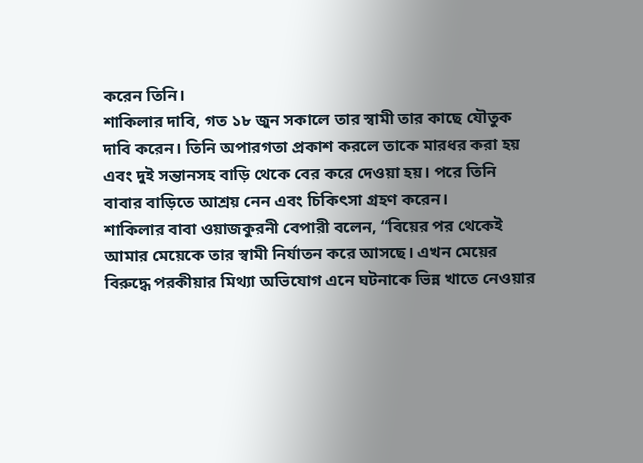করেন তিনি।
শাকিলার দাবি, গত ১৮ জুন সকালে তার স্বামী তার কাছে যৌতুক দাবি করেন। তিনি অপারগতা প্রকাশ করলে তাকে মারধর করা হয় এবং দুই সন্তানসহ বাড়ি থেকে বের করে দেওয়া হয়। পরে তিনি বাবার বাড়িতে আশ্রয় নেন এবং চিকিৎসা গ্রহণ করেন।
শাকিলার বাবা ওয়াজকুরনী বেপারী বলেন, “বিয়ের পর থেকেই আমার মেয়েকে তার স্বামী নির্যাতন করে আসছে। এখন মেয়ের বিরুদ্ধে পরকীয়ার মিথ্যা অভিযোগ এনে ঘটনাকে ভিন্ন খাতে নেওয়ার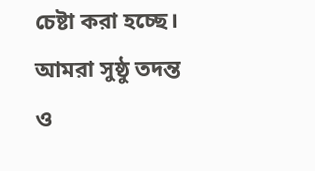চেষ্টা করা হচ্ছে। আমরা সুষ্ঠু তদন্ত ও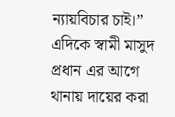ন্যায়বিচার চাই।”
এদিকে স্বামী মাসুদ প্রধান এর আগে থানায় দায়ের করা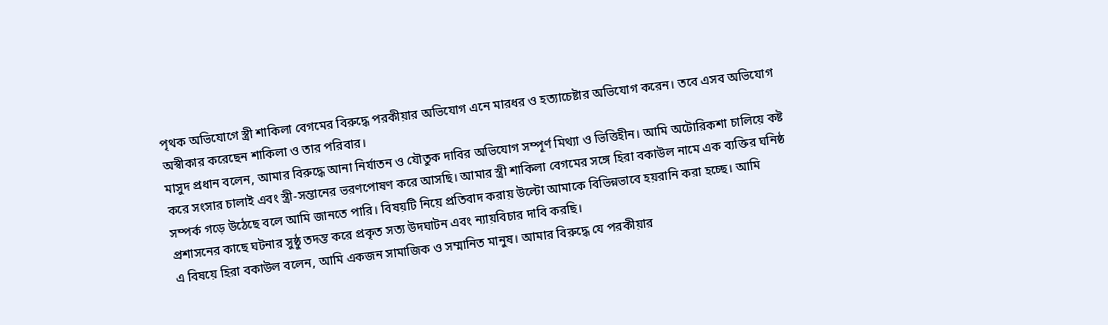পৃথক অভিযোগে স্ত্রী শাকিলা বেগমের বিরুদ্ধে পরকীয়ার অভিযোগ এনে মারধর ও হত্যাচেষ্টার অভিযোগ করেন। তবে এসব অভিযোগ অস্বীকার করেছেন শাকিলা ও তার পরিবার।
মাসুদ প্রধান বলেন, আমার বিরুদ্ধে আনা নির্যাতন ও যৌতুক দাবির অভিযোগ সম্পূর্ণ মিথ্যা ও ভিত্তিহীন। আমি অটোরিকশা চালিয়ে কষ্ট করে সংসার চালাই এবং স্ত্রী-সন্তানের ভরণপোষণ করে আসছি। আমার স্ত্রী শাকিলা বেগমের সঙ্গে হিরা বকাউল নামে এক ব্যক্তির ঘনিষ্ঠ সম্পর্ক গড়ে উঠেছে বলে আমি জানতে পারি। বিষয়টি নিয়ে প্রতিবাদ করায় উল্টো আমাকে বিভিন্নভাবে হয়রানি করা হচ্ছে। আমি প্রশাসনের কাছে ঘটনার সুষ্ঠু তদন্ত করে প্রকৃত সত্য উদঘাটন এবং ন্যায়বিচার দাবি করছি।
এ বিষয়ে হিরা বকাউল বলেন, আমি একজন সামাজিক ও সম্মানিত মানুষ। আমার বিরুদ্ধে যে পরকীয়ার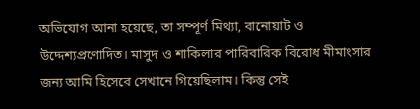অভিযোগ আনা হয়েছে, তা সম্পূর্ণ মিথ্যা, বানোয়াট ও উদ্দেশ্যপ্রণোদিত। মাসুদ ও শাকিলার পারিবারিক বিরোধ মীমাংসার জন্য আমি হিসেবে সেখানে গিয়েছিলাম। কিন্তু সেই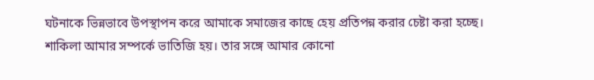ঘটনাকে ভিন্নভাবে উপস্থাপন করে আমাকে সমাজের কাছে হেয় প্রতিপন্ন করার চেষ্টা করা হচ্ছে।
শাকিলা আমার সম্পর্কে ভাতিজি হয়। তার সঙ্গে আমার কোনো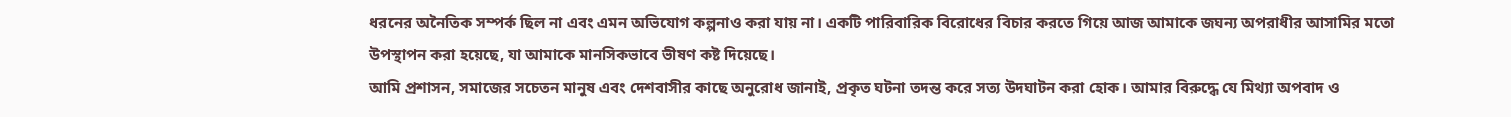ধরনের অনৈতিক সম্পর্ক ছিল না এবং এমন অভিযোগ কল্পনাও করা যায় না। একটি পারিবারিক বিরোধের বিচার করতে গিয়ে আজ আমাকে জঘন্য অপরাধীর আসামির মতো উপস্থাপন করা হয়েছে, যা আমাকে মানসিকভাবে ভীষণ কষ্ট দিয়েছে।
আমি প্রশাসন, সমাজের সচেতন মানুষ এবং দেশবাসীর কাছে অনুরোধ জানাই, প্রকৃত ঘটনা তদন্ত করে সত্য উদঘাটন করা হোক। আমার বিরুদ্ধে যে মিথ্যা অপবাদ ও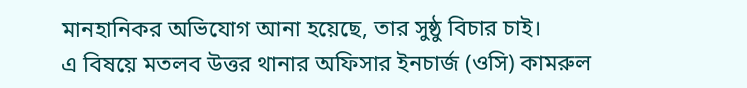মানহানিকর অভিযোগ আনা হয়েছে, তার সুষ্ঠু বিচার চাই।
এ বিষয়ে মতলব উত্তর থানার অফিসার ইনচার্জ (ওসি) কামরুল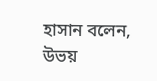হাসান বলেন, উভয়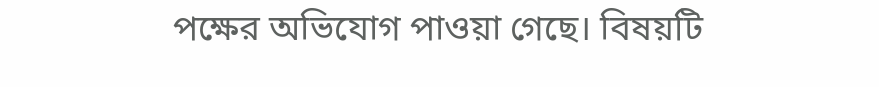পক্ষের অভিযোগ পাওয়া গেছে। বিষয়টি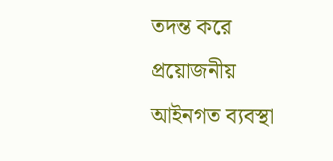তদন্ত করে প্রয়োজনীয় আইনগত ব্যবস্থা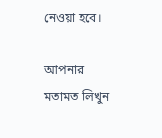নেওয়া হবে।

আপনার মতামত লিখুন